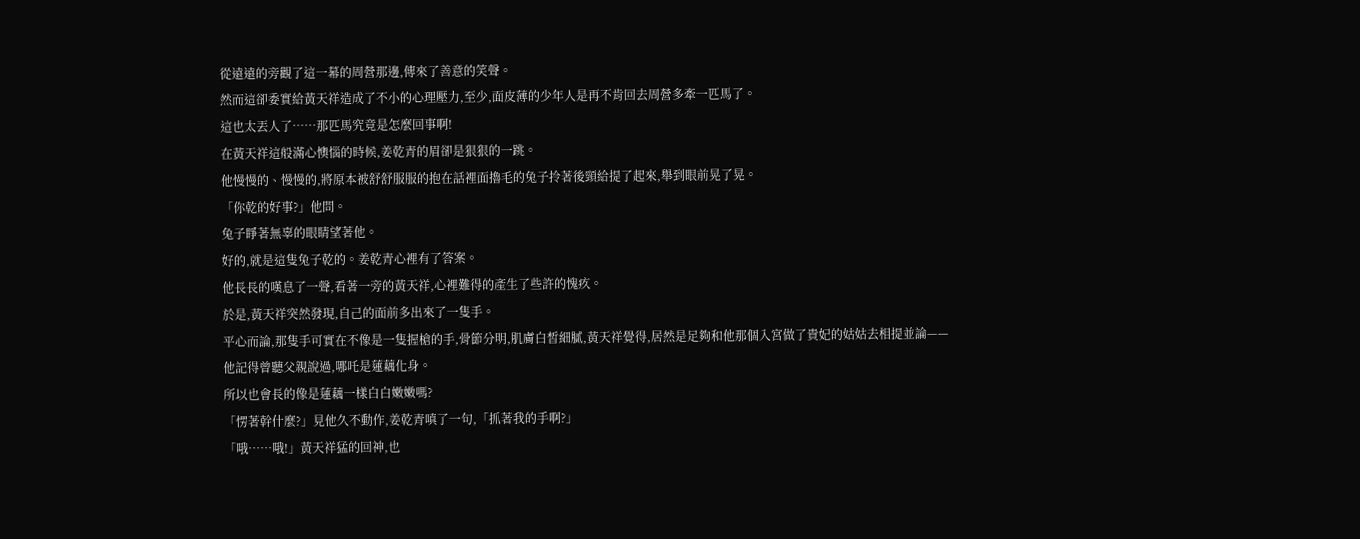從遠遠的旁觀了這一幕的周營那邊,傳來了善意的笑聲。
然而這卻委實給黃天祥造成了不小的心理壓力,至少,面皮薄的少年人是再不肯回去周營多牽一匹馬了。
這也太丟人了……那匹馬究竟是怎麼回事啊!
在黃天祥這般滿心懊惱的時候,姜乾青的眉卻是狠狠的一跳。
他慢慢的、慢慢的,將原本被舒舒服服的抱在話裡面擼毛的兔子拎著後頸給提了起來,舉到眼前晃了晃。
「你乾的好事?」他問。
兔子睜著無辜的眼睛望著他。
好的,就是這隻兔子乾的。姜乾青心裡有了答案。
他長長的嘆息了一聲,看著一旁的黃天祥,心裡難得的產生了些許的愧疚。
於是,黃天祥突然發現,自己的面前多出來了一隻手。
平心而論,那隻手可實在不像是一隻握槍的手,骨節分明,肌膚白皙細膩,黃天祥覺得,居然是足夠和他那個入宮做了貴妃的姑姑去相提並論——
他記得曾聽父親說過,哪吒是蓮藕化身。
所以也會長的像是蓮藕一樣白白嫩嫩嗎?
「愣著幹什麼?」見他久不動作,姜乾青嗔了一句,「抓著我的手啊?」
「哦……哦!」黃天祥猛的回神,也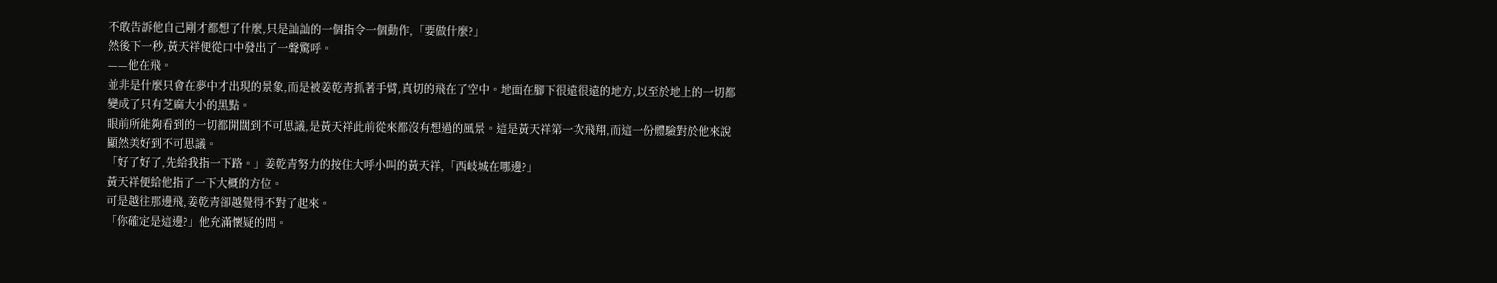不敢告訴他自己剛才都想了什麼,只是訕訕的一個指令一個動作,「要做什麼?」
然後下一秒,黃天祥便從口中發出了一聲驚呼。
——他在飛。
並非是什麼只會在夢中才出現的景象,而是被姜乾青抓著手臂,真切的飛在了空中。地面在腳下很遠很遠的地方,以至於地上的一切都變成了只有芝麻大小的黑點。
眼前所能夠看到的一切都開闊到不可思議,是黃天祥此前從來都沒有想過的風景。這是黃天祥第一次飛翔,而這一份體驗對於他來說顯然美好到不可思議。
「好了好了,先給我指一下路。」姜乾青努力的按住大呼小叫的黃天祥,「西岐城在哪邊?」
黃天祥便給他指了一下大概的方位。
可是越往那邊飛,姜乾青卻越覺得不對了起來。
「你確定是這邊?」他充滿懷疑的問。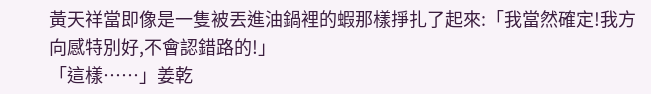黃天祥當即像是一隻被丟進油鍋裡的蝦那樣掙扎了起來:「我當然確定!我方向感特別好,不會認錯路的!」
「這樣……」姜乾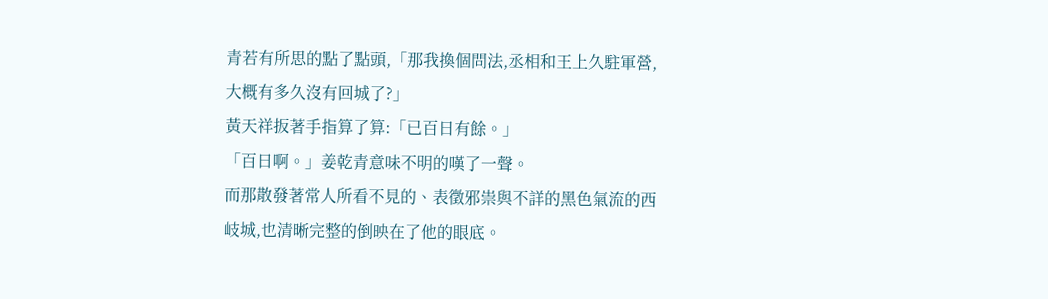青若有所思的點了點頭,「那我換個問法,丞相和王上久駐軍營,大概有多久沒有回城了?」
黃天祥扳著手指算了算:「已百日有餘。」
「百日啊。」姜乾青意味不明的嘆了一聲。
而那散發著常人所看不見的、表徵邪祟與不詳的黑色氣流的西岐城,也清晰完整的倒映在了他的眼底。